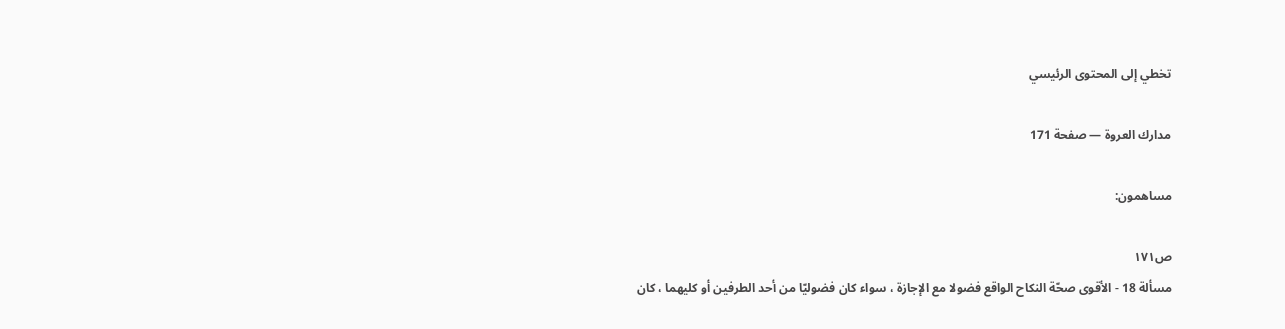تخطي إلى المحتوى الرئيسي

مدارك العروة — صفحة 171

مساهمون:

ص١٧١
مسألة 18 - الأقوى صحّة النكاح الواقع فضولا مع الإجازة ، سواء كان فضوليّا من أحد الطرفين أو كليهما ، كان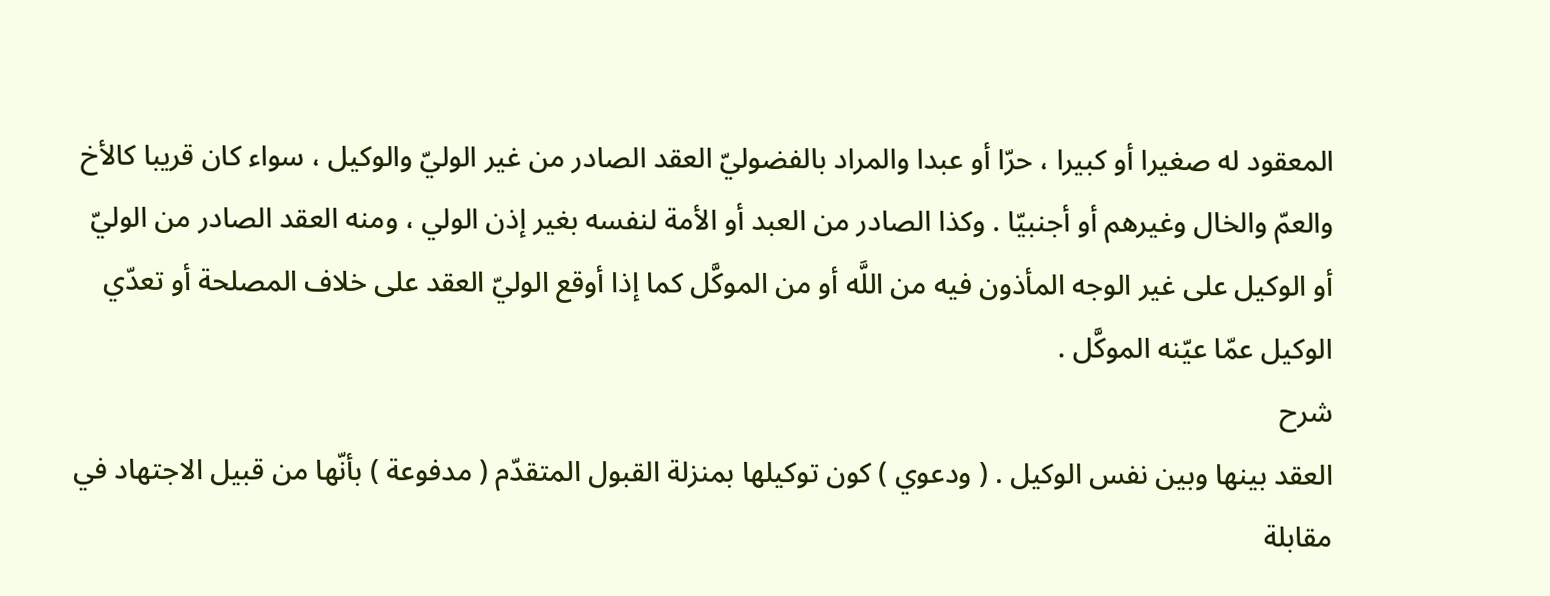المعقود له صغيرا أو كبيرا ، حرّا أو عبدا والمراد بالفضوليّ العقد الصادر من غير الوليّ والوكيل ، سواء كان قريبا كالأخ والعمّ والخال وغيرهم أو أجنبيّا . وكذا الصادر من العبد أو الأمة لنفسه بغير إذن الولي ، ومنه العقد الصادر من الوليّ أو الوكيل على غير الوجه المأذون فيه من اللَّه أو من الموكَّل كما إذا أوقع الوليّ العقد على خلاف المصلحة أو تعدّي الوكيل عمّا عيّنه الموكَّل .
شرح
العقد بينها وبين نفس الوكيل . ( ودعوي ) كون توكيلها بمنزلة القبول المتقدّم ( مدفوعة ) بأنّها من قبيل الاجتهاد في مقابلة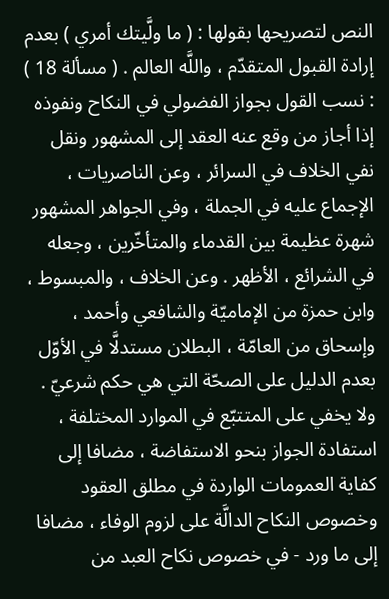النص لتصريحها بقولها : ( ما ولَّيتك أمري ) بعدم إرادة القبول المتقدّم ، واللَّه العالم . ( مسألة 18 ) : نسب القول بجواز الفضولي في النكاح ونفوذه إذا أجاز من وقع عنه العقد إلى المشهور ونقل نفي الخلاف في السرائر ، وعن الناصريات ، الإجماع عليه في الجملة ، وفي الجواهر المشهور شهرة عظيمة بين القدماء والمتأخّرين ، وجعله في الشرائع ، الأظهر . وعن الخلاف ، والمبسوط ، وابن حمزة من الإماميّة والشافعي وأحمد ، وإسحاق من العامّة ، البطلان مستدلَّا في الأوّل بعدم الدليل على الصحّة التي هي حكم شرعيّ . ولا يخفي على المتتبّع في الموارد المختلفة ، استفادة الجواز بنحو الاستفاضة ، مضافا إلى كفاية العمومات الواردة في مطلق العقود وخصوص النكاح الدالَّة على لزوم الوفاء ، مضافا إلى ما ورد - في خصوص نكاح العبد من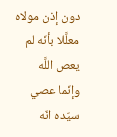دون إذن مولاه معلَّلا بأنّه لم يعص اللَّه وإنّما عصي سيّده انّه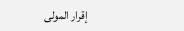إقرار المولى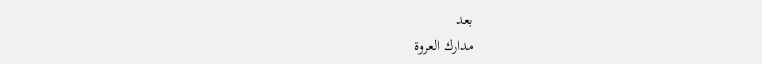بعد
مدارك العروة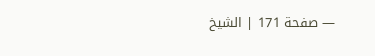— صفحة 171 | الشيخ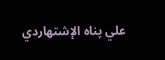علي پناه الإشتهاردي